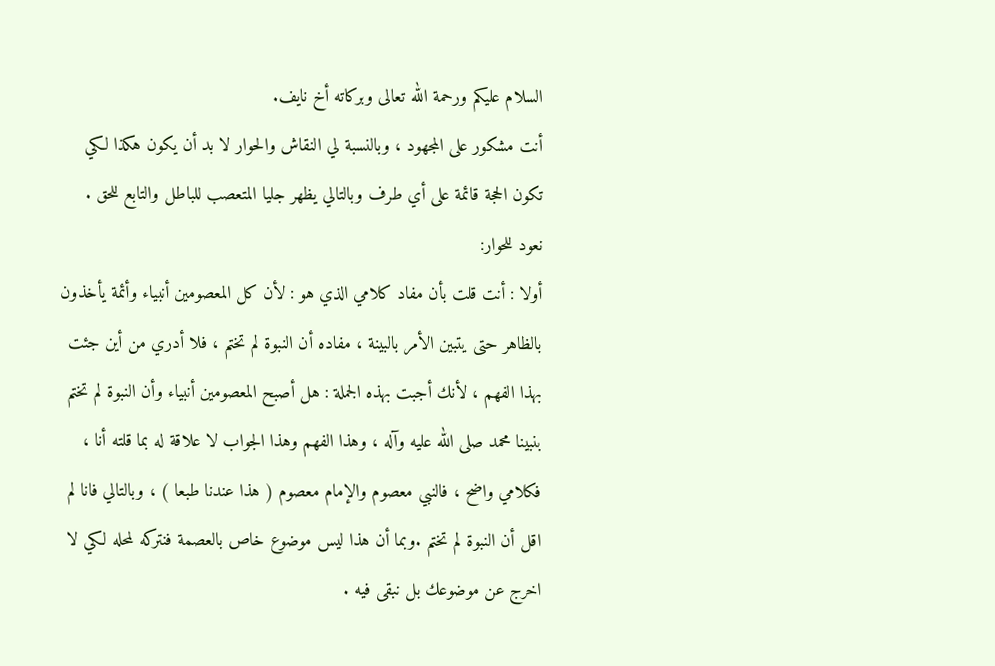السلام عليكم ورحمة الله تعالى وبركاته أخ نايف.
أنت مشكور على المجهود ، وبالنسبة لي النقاش والحوار لا بد أن يكون هكذا لكي تكون الحجة قائمة على أي طرف وبالتالي يظهر جليا المتعصب للباطل والتابع للحق .
نعود للحوار:
أولا : أنت قلت بأن مفاد كلامي الذي هو : لأن كل المعصومين أنبياء وأئمة يأخذون بالظاهر حتى يتبين الأمر بالبينة ، مفاده أن النبوة لم تختم ، فلا أدري من أين جئت بهذا الفهم ، لأنك أجبت بهذه الجملة : هل أصبح المعصومين أنبياء وأن النبوة لم تختم بنبينا محمد صلى الله عليه وآله ، وهذا الفهم وهذا الجواب لا علاقة له بما قلته أنا ، فكلامي واضح ، فالنبي معصوم والإمام معصوم ( هذا عندنا طبعا ) ، وبالتالي فانا لم اقل أن النبوة لم تختم .وبما أن هذا ليس موضوع خاص بالعصمة فنتركه لمحله لكي لا اخرج عن موضوعك بل نبقى فيه .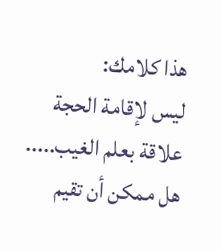هذا كلامك:
ليس لإقامة الحجة علاقة بعلم الغيب..... هل ممكن أن تقيم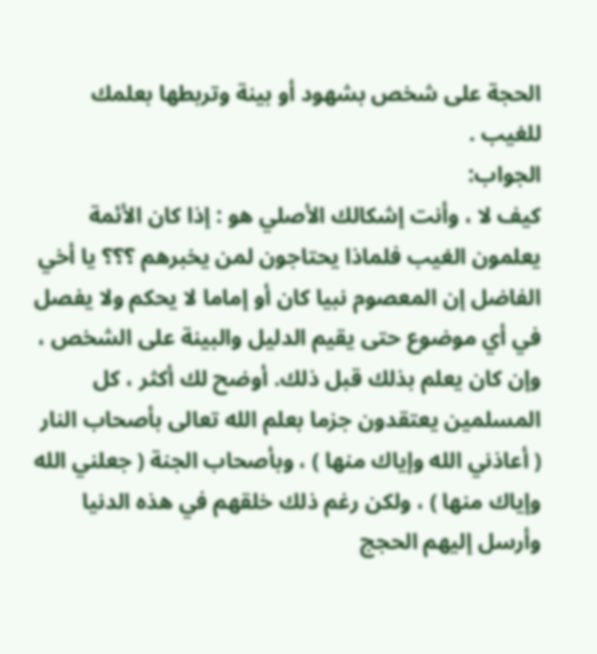الحجة على شخص بشهود أو بينة وتربطها بعلمك للغيب .
الجواب:
كيف لا ، وأنت إشكالك الأصلي هو : إذا كان الأئمة يعلمون الغيب فلماذا يحتاجون لمن يخبرهم ؟؟؟ يا أخي الفاضل إن المعصوم نبيا كان أو إماما لا يحكم ولا يفصل في أي موضوع حتى يقيم الدليل والبينة على الشخص ، وإن كان يعلم بذلك قبل ذلك. أوضح لك أكثر ، كل المسلمين يعتقدون جزما بعلم الله تعالى بأصحاب النار ( أعاذني الله وإياك منها ) ، وبأصحاب الجنة ( جعلني الله وإياك منها ) ، ولكن رغم ذلك خلقهم في هذه الدنيا وأرسل إليهم الحجج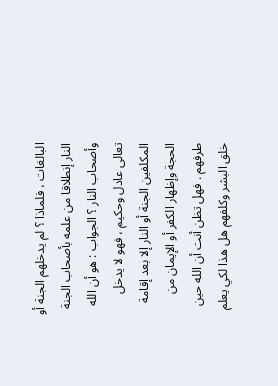البالغات ، فلماذا ؟ لم يدخلهم الجنة أو النار إنطلاقا من علمه بأصحاب الجنة وأصحاب النار ؟ الجواب : هو أن الله تعالى عادل وحكيم ، فهو لا يدخل المكلفين الجنة أو النار إلا بعد إقامة الحجة وإظهار الكفر أو الإيمان من طرفهم . فهل تظن أنت أن الله حين خلق البشر وكلفهم هل هذا لكي يعلم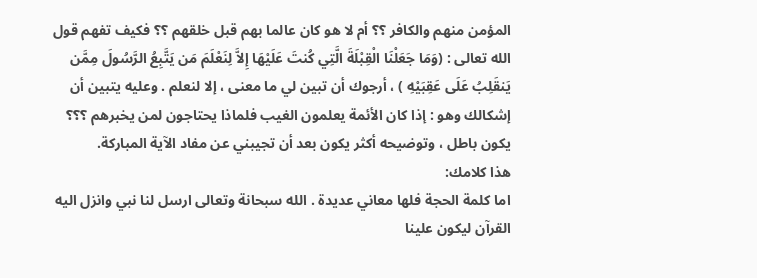المؤمن منهم والكافر ؟؟ أم لا هو كان عالما بهم قبل خلقهم ؟؟ فكيف تفهم قول الله تعالى : (وَمَا جَعَلْنَا الْقِبْلَةَ الَّتِي كُنتَ عَلَيْهَا إِلاَّ لِنَعْلَمَ مَن يَتَّبِعُ الرَّسُولَ مِمَّن يَنقَلِبُ عَلَى عَقِبَيْهِ ) ، أرجوك أن تبين لي ما معنى ، إلا لنعلم . وعليه يتبين أن إشكالك وهو : إذا كان الأئمة يعلمون الغيب فلماذا يحتاجون لمن يخبرهم ؟؟؟ يكون باطل ، وتوضيحه أكثر يكون بعد أن تجيبني عن مفاد الآية المباركة.
هذا كلامك:
اما كلمة الحجة فلها معاني عديدة . الله سبحانة وتعالى ارسل لنا نبي وانزل اليه القرآن ليكون علينا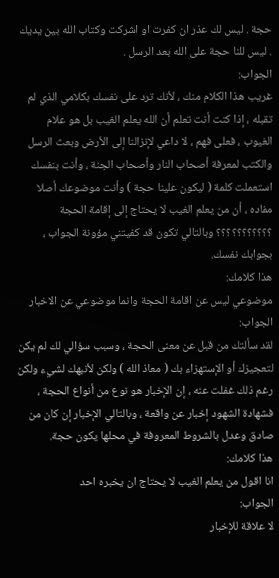حجة . ليس لك عذر ان كفرت او اشركت وكتاب الله بين يديك . ليس للنا حجة على الله بعد الرسل .
الجواب:
غريب هذا الكلام منك ، لأنك ترد على نفسك بكلامي الذي لم تقبله ، إذا كنت أنت تعلم أن الله يعلم الغيب بل هو علام الغيوب ، فعلى فهم ، لا داعي لإنزالنا إلى الأرض وبعث الرسل والكتب لمعرفة أصحاب النار وأصحاب الجنة ، وأنت بنفسك استعملت كلمة ( ليكون علينا حجة ) وأنت موضوعك أصلا مفاده ، أن من يعلم الغيب لا يحتاج إلى إقامة الحجة ؟؟؟؟؟؟؟؟؟؟؟ وبالتالي تكون قد كفيتني مؤونة الجواب ، بجوابك نفسك.
هذا كلامك:
موضوعي ليس عن اقامة الحجة وانما موضوعي عن الاخبار
الجواب:
لقد سألتك من قبل عن معنى الحجة ، وسبب سؤالي لك لم يكن لتعجيزك أو الإستهزاء بك ( معاذ الله ) ولكن لأنبهك لشيء ولكن رغم ذلك غفلت عنه ، إن الإخبار هو نوع من أنواع الحجة ، فشهادة الشهود إخبار عن واقعة ، وبالتالي الإخبار إن كان من صادق وعدل بالشروط المعروفة في محلها يكون حجة.
هذا كلامك:
انا اقول من يعلم الغيب لا يحتاج ان يخبره احد
الجواب:
لا علاقة للإخبار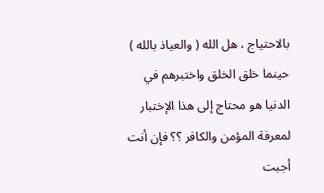بالاحتياج ، هل الله ( والعياذ بالله ) حينما خلق الخلق واختبرهم في الدنيا هو محتاج إلى هذا الإختبار لمعرفة المؤمن والكافر ؟؟ فإن أنت أجبت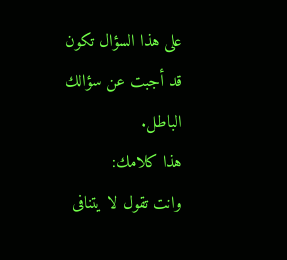على هذا السؤال تكون قد أجبت عن سؤالك الباطل.
هذا كلامك:
وانت تقول لا يتنافى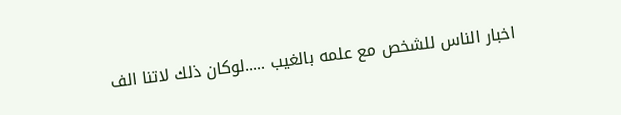اخبار الناس للشخص مع علمه بالغيب .....لوكان ذلك لاتنا الف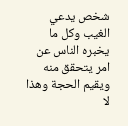شخص يدعي الغيب وكل ما يخبره الناس عن امر يتحقق منه ويقيم الحجة وهذا لا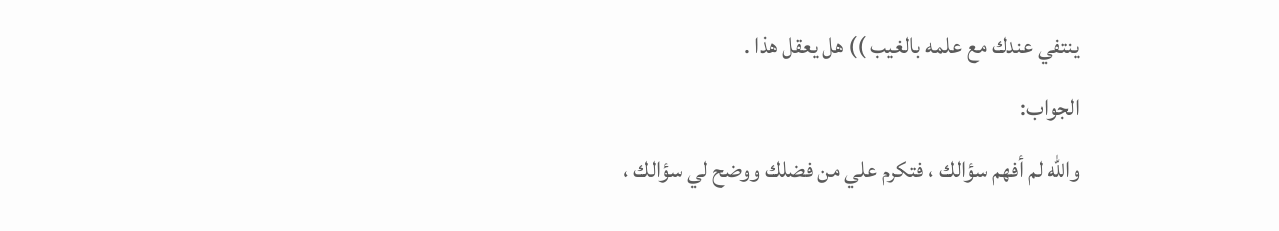ينتفي عندك مع علمه بالغيب )) هل يعقل هذا .
الجواب:
والله لم أفهم سؤالك ، فتكرم علي من فضلك ووضح لي سؤالك ،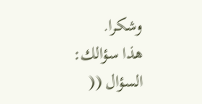وشكرا.
هذا سؤالك:
السؤال ((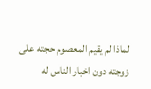لماذا لم يقيم المعصوم حجته على زوجته دون اخبار الناس له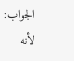الجواب:
لأنه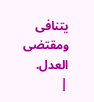يتنافى ومقتضى العدل.
|